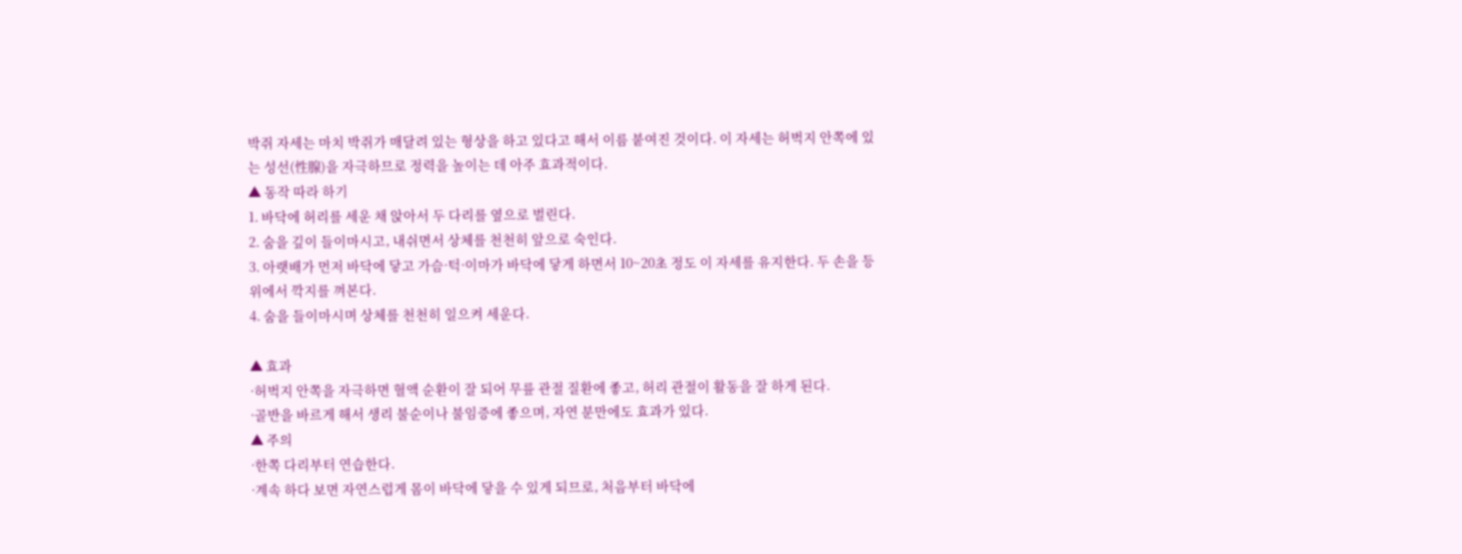박쥐 자세는 마치 박쥐가 매달려 있는 형상을 하고 있다고 해서 이름 붙여진 것이다. 이 자세는 허벅지 안쪽에 있는 성선(性腺)을 자극하므로 정력을 높이는 데 아주 효과적이다.
▲ 동작 따라 하기
1. 바닥에 허리를 세운 채 앉아서 두 다리를 옆으로 벌린다.
2. 숨을 깊이 들이마시고, 내쉬면서 상체를 천천히 앞으로 숙인다.
3. 아랫배가 먼저 바닥에 닿고 가슴·턱·이마가 바닥에 닿게 하면서 10~20초 정도 이 자세를 유지한다. 두 손을 등 위에서 깍지를 껴본다.
4. 숨을 들이마시며 상체를 천천히 일으켜 세운다.

▲ 효과
·허벅지 안쪽을 자극하면 혈액 순환이 잘 되어 무릎 관절 질환에 좋고, 허리 관절이 활동을 잘 하게 된다.
·골반을 바르게 해서 생리 불순이나 불임증에 좋으며, 자연 분만에도 효과가 있다.
▲ 주의
·한쪽 다리부터 연습한다.
·계속 하다 보면 자연스럽게 몸이 바닥에 닿을 수 있게 되므로, 처음부터 바닥에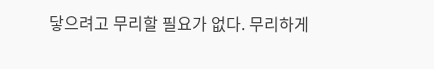닿으려고 무리할 필요가 없다. 무리하게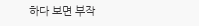하다 보면 부작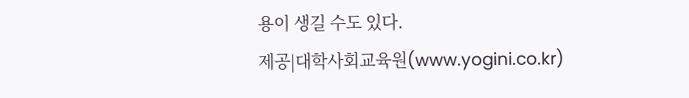용이 생길 수도 있다.
제공|대학사회교육원(www.yogini.co.kr)